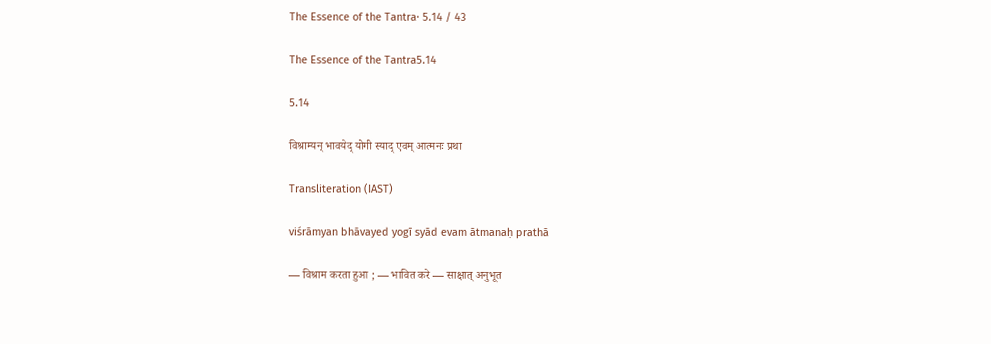The Essence of the Tantra· 5.14 / 43

The Essence of the Tantra5.14

5.14

विश्राम्यन् भावयेद् योगी स्याद् एवम् आत्मनः प्रथा

Transliteration (IAST)

viśrāmyan bhāvayed yogī syād evam ātmanaḥ prathā

— विश्राम करता हुआ ; — भावित करे — साक्षात् अनुभूत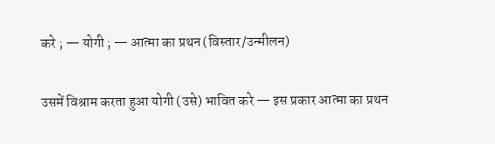करे ; — योगी ; — आत्मा का प्रथन (विस्तार/उन्मीलन)

उसमें विश्राम करता हुआ योगी (उसे) भावित करे — इस प्रकार आत्मा का प्रथन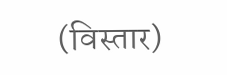(विस्तार)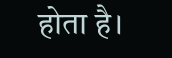होता है।